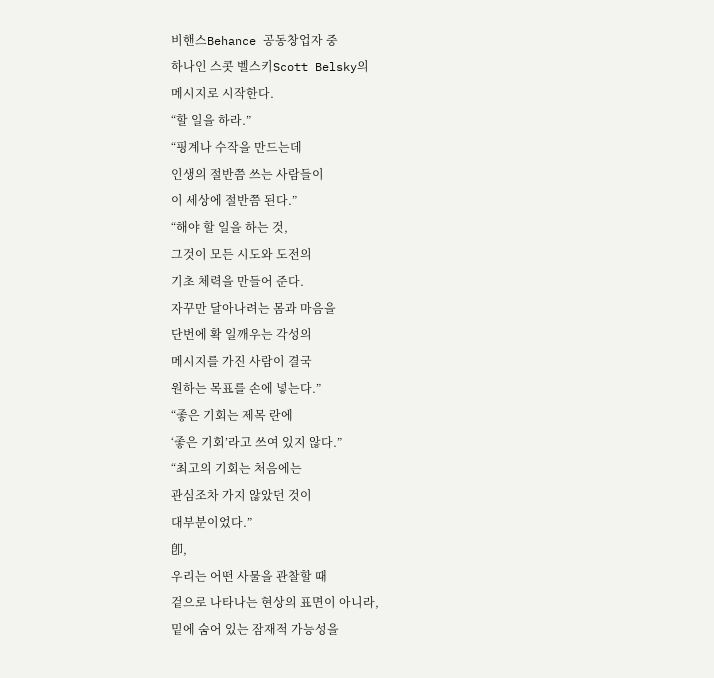비핸스Behance 공동창업자 중
하나인 스콧 벨스키Scott Belsky의
메시지로 시작한다.
“할 일을 하라.”
“핑계나 수작을 만드는데
인생의 절반쯤 쓰는 사람들이
이 세상에 절반쯤 된다.”
“해야 할 일을 하는 것,
그것이 모든 시도와 도전의
기초 체력을 만들어 준다.
자꾸만 달아나려는 몸과 마음을
단번에 확 일깨우는 각성의
메시지를 가진 사람이 결국
원하는 목표를 손에 넣는다.”
“좋은 기회는 제목 란에
‘좋은 기회’라고 쓰여 있지 않다.”
“최고의 기회는 처음에는
관심조차 가지 않았던 것이
대부분이었다.”
卽,
우리는 어떤 사물을 관찰할 때
겉으로 나타나는 현상의 표면이 아니라,
밑에 숨어 있는 잠재적 가능성을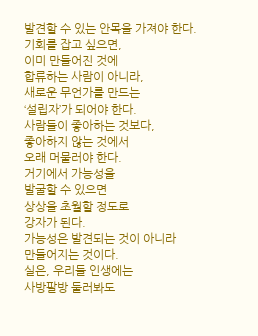발견할 수 있는 안목을 가져야 한다.
기회를 잡고 싶으면,
이미 만들어진 것에
합류하는 사람이 아니라,
새로운 무언가를 만드는
‘설립자’가 되어야 한다.
사람들이 좋아하는 것보다,
좋아하지 않는 것에서
오래 머물러야 한다.
거기에서 가능성을
발굴할 수 있으면
상상을 초월할 정도로
강자가 된다.
가능성은 발견되는 것이 아니라
만들어지는 것이다.
실은, 우리들 인생에는
사방팔방 둘러봐도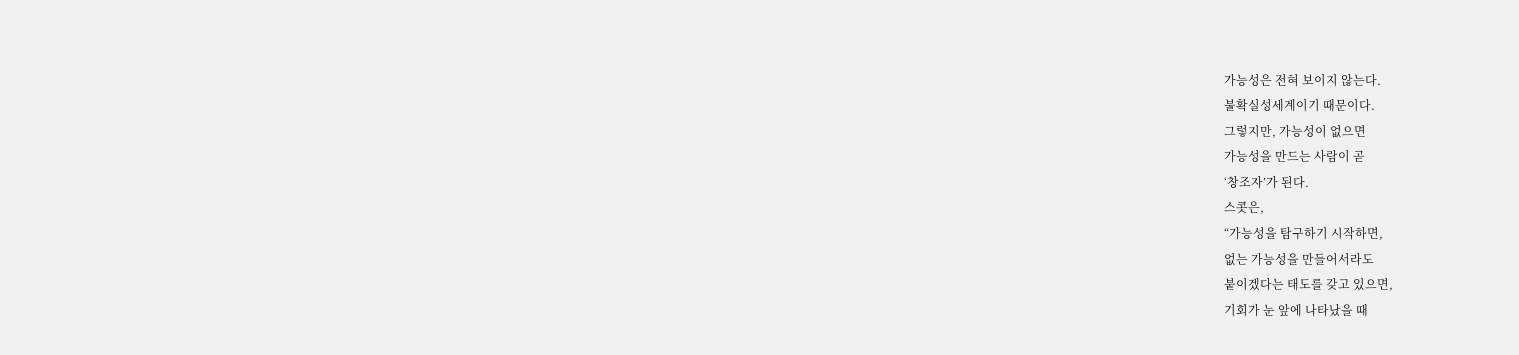가능성은 전혀 보이지 않는다.
불확실성세계이기 때문이다.
그렇지만, 가능성이 없으면
가능성을 만드는 사람이 곧
‘창조자’가 된다.
스콧은,
“가능성을 탐구하기 시작하면,
없는 가능성을 만들어서라도
붙이겠다는 태도를 갖고 있으면,
기회가 눈 앞에 나타났을 때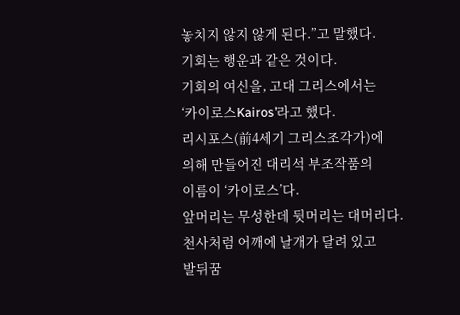놓치지 않지 않게 된다.”고 말했다.
기회는 행운과 같은 것이다.
기회의 여신을, 고대 그리스에서는
‘카이로스Kairos’라고 했다.
리시포스(前4세기 그리스조각가)에
의해 만들어진 대리석 부조작품의
이름이 ‘카이로스’다.
앞머리는 무성한데 뒷머리는 대머리다.
천사처럼 어깨에 날개가 달려 있고
발뒤꿈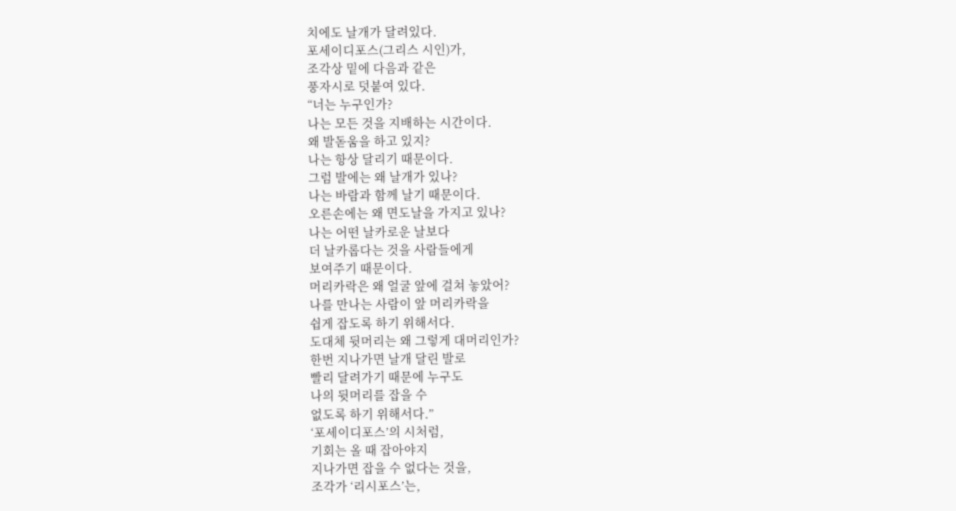치에도 날개가 달려있다.
포세이디포스(그리스 시인)가,
조각상 밑에 다음과 같은
풍자시로 덧붙여 있다.
“너는 누구인가?
나는 모든 것을 지배하는 시간이다.
왜 발돋움을 하고 있지?
나는 항상 달리기 때문이다.
그럼 발에는 왜 날개가 있나?
나는 바람과 함께 날기 때문이다.
오른손에는 왜 면도날을 가지고 있나?
나는 어떤 날카로운 날보다
더 날카롭다는 것을 사람들에게
보여주기 때문이다.
머리카락은 왜 얼굴 앞에 걸쳐 놓았어?
나를 만나는 사람이 앞 머리카락을
쉽게 잡도록 하기 위해서다.
도대체 뒷머리는 왜 그렇게 대머리인가?
한번 지나가면 날개 달린 발로
빨리 달려가기 때문에 누구도
나의 뒷머리를 잡을 수
없도록 하기 위해서다.”
‘포세이디포스’의 시처럼,
기회는 올 때 잡아야지
지나가면 잡을 수 없다는 것을,
조각가 ‘리시포스’는,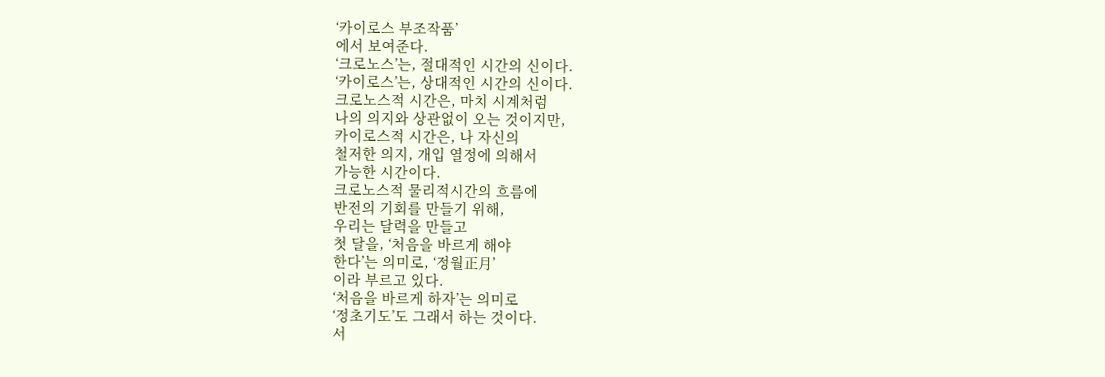‘카이로스 부조작품’
에서 보여준다.
‘크로노스’는, 절대적인 시간의 신이다.
‘카이로스’는, 상대적인 시간의 신이다.
크로노스적 시간은, 마치 시계처럼
나의 의지와 상관없이 오는 것이지만,
카이로스적 시간은, 나 자신의
철저한 의지, 개입 열정에 의해서
가능한 시간이다.
크로노스적 물리적시간의 흐름에
반전의 기회를 만들기 위해,
우리는 달력을 만들고
첫 달을, ‘처음을 바르게 해야
한다’는 의미로, ‘정월正月’
이라 부르고 있다.
‘처음을 바르게 하자’는 의미로
‘정초기도’도 그래서 하는 것이다.
서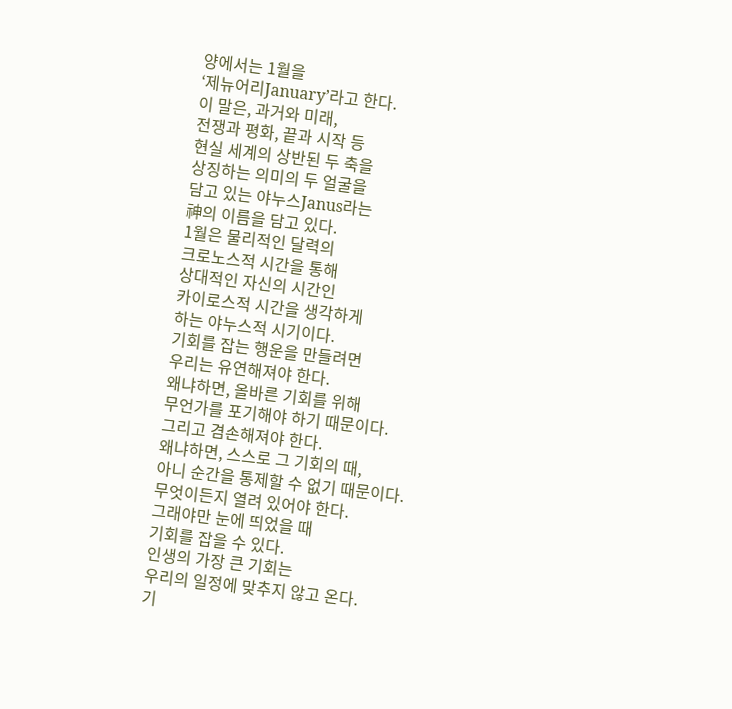양에서는 1월을
‘제뉴어리January’라고 한다.
이 말은, 과거와 미래,
전쟁과 평화, 끝과 시작 등
현실 세계의 상반된 두 축을
상징하는 의미의 두 얼굴을
담고 있는 야누스Janus라는
神의 이름을 담고 있다.
1월은 물리적인 달력의
크로노스적 시간을 통해
상대적인 자신의 시간인
카이로스적 시간을 생각하게
하는 야누스적 시기이다.
기회를 잡는 행운을 만들려면
우리는 유연해져야 한다.
왜냐하면, 올바른 기회를 위해
무언가를 포기해야 하기 때문이다.
그리고 겸손해져야 한다.
왜냐하면, 스스로 그 기회의 때,
아니 순간을 통제할 수 없기 때문이다.
무엇이든지 열려 있어야 한다.
그래야만 눈에 띄었을 때
기회를 잡을 수 있다.
인생의 가장 큰 기회는
우리의 일정에 맞추지 않고 온다.
기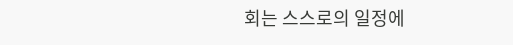회는 스스로의 일정에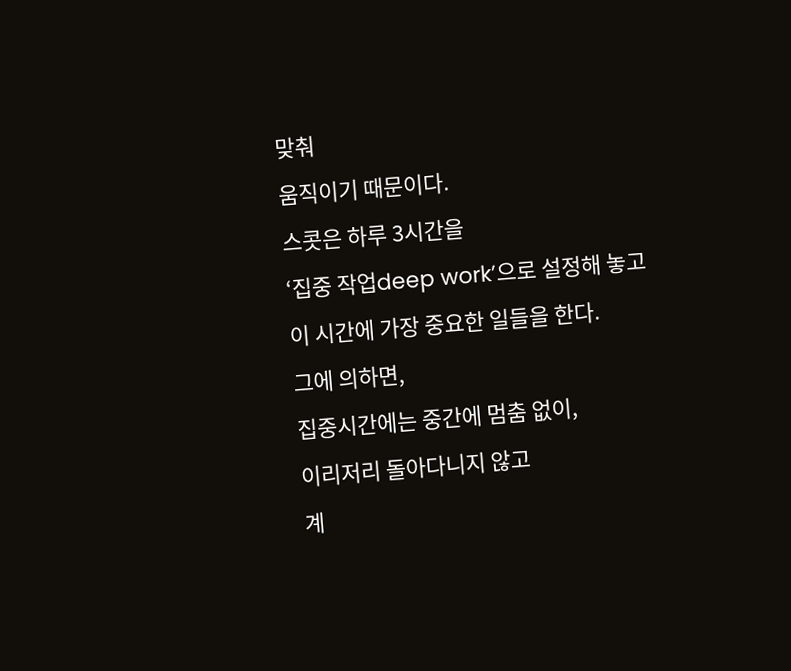맞춰
움직이기 때문이다.
스콧은 하루 3시간을
‘집중 작업deep work’으로 설정해 놓고
이 시간에 가장 중요한 일들을 한다.
그에 의하면,
집중시간에는 중간에 멈춤 없이,
이리저리 돌아다니지 않고
계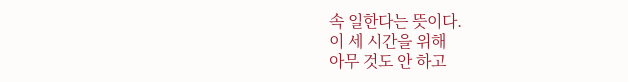속 일한다는 뜻이다.
이 세 시간을 위해
아무 것도 안 하고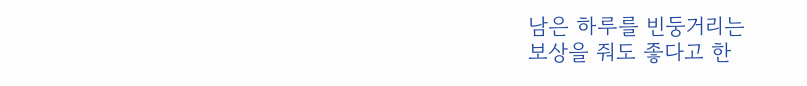남은 하루를 빈둥거리는
보상을 줘도 좋다고 한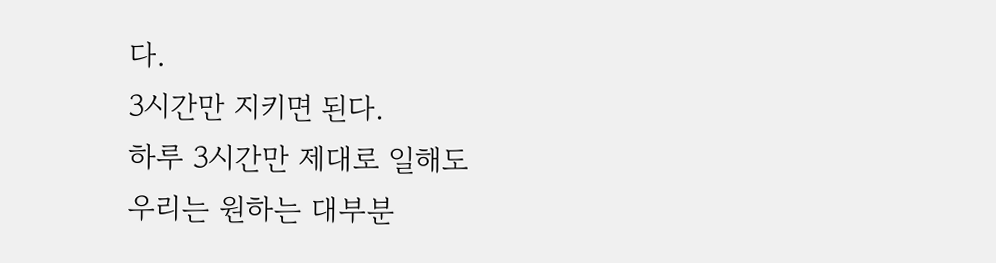다.
3시간만 지키면 된다.
하루 3시간만 제대로 일해도
우리는 원하는 대부분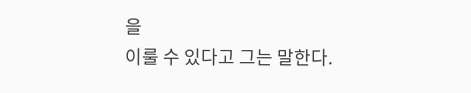을
이룰 수 있다고 그는 말한다.